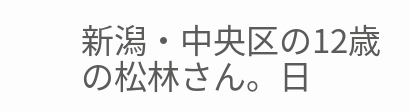新潟・中央区の12歳の松林さん。日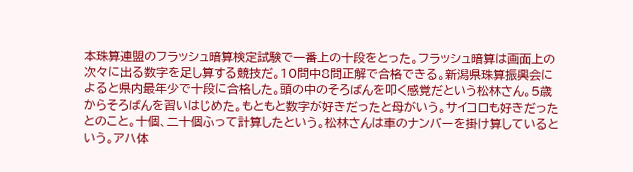本珠算連盟のフラッシュ暗算検定試験で一番上の十段をとった。フラッシュ暗算は画面上の次々に出る数字を足し算する競技だ。10問中8問正解で合格できる。新潟県珠算振興会によると県内最年少で十段に合格した。頭の中のそろばんを叩く感覚だという松林さん。5歳からそろばんを習いはじめた。もともと数字が好きだったと母がいう。サイコロも好きだったとのこと。十個、二十個ふって計算したという。松林さんは車のナンバーを掛け算しているという。アハ体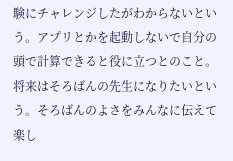験にチャレンジしたがわからないという。アプリとかを起動しないで自分の頭で計算できると役に立つとのこと。将来はそろばんの先生になりたいという。そろばんのよさをみんなに伝えて楽し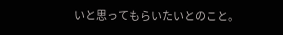いと思ってもらいたいとのこと。